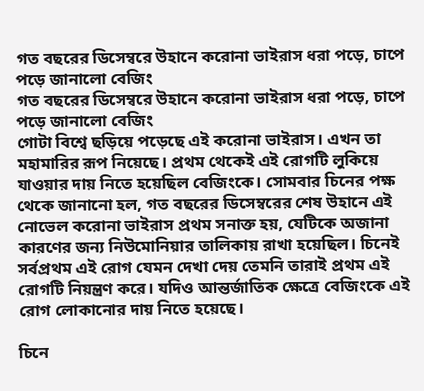গত বছরের ডিসেম্বরে উহানে করোনা ভাইরাস ধরা পড়ে, চাপে পড়ে জানালো বেজিং
গত বছরের ডিসেম্বরে উহানে করোনা ভাইরাস ধরা পড়ে, চাপে পড়ে জানালো বেজিং
গোটা বিশ্বে ছড়িয়ে পড়েছে এই করোনা ভাইরাস। এখন তা মহামারির রূপ নিয়েছে। প্রথম থেকেই এই রোগটি লুকিয়ে যাওয়ার দায় নিতে হয়েছিল বেজিংকে। সোমবার চিনের পক্ষ থেকে জানানো হল, গত বছরের ডিসেম্বরের শেষ উহানে এই নোভেল করোনা ভাইরাস প্রথম সনাক্ত হয়, যেটিকে অজানা কারণের জন্য নিউমোনিয়ার তালিকায় রাখা হয়েছিল। চিনেই সর্বপ্রথম এই রোগ যেমন দেখা দেয় তেমনি তারাই প্রথম এই রোগটি নিয়ন্ত্রণ করে। যদিও আন্তর্জাতিক ক্ষেত্রে বেজিংকে এই রোগ লোকানোর দায় নিতে হয়েছে।

চিনে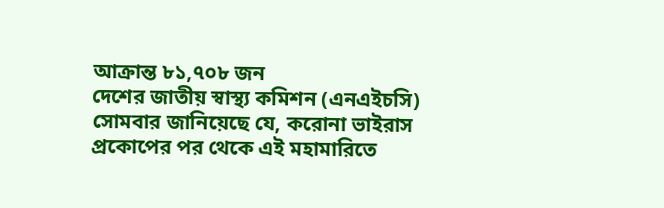আক্রান্ত ৮১,৭০৮ জন
দেশের জাতীয় স্বাস্থ্য কমিশন (এনএইচসি) সোমবার জানিয়েছে যে, করোনা ভাইরাস প্রকোপের পর থেকে এই মহামারিতে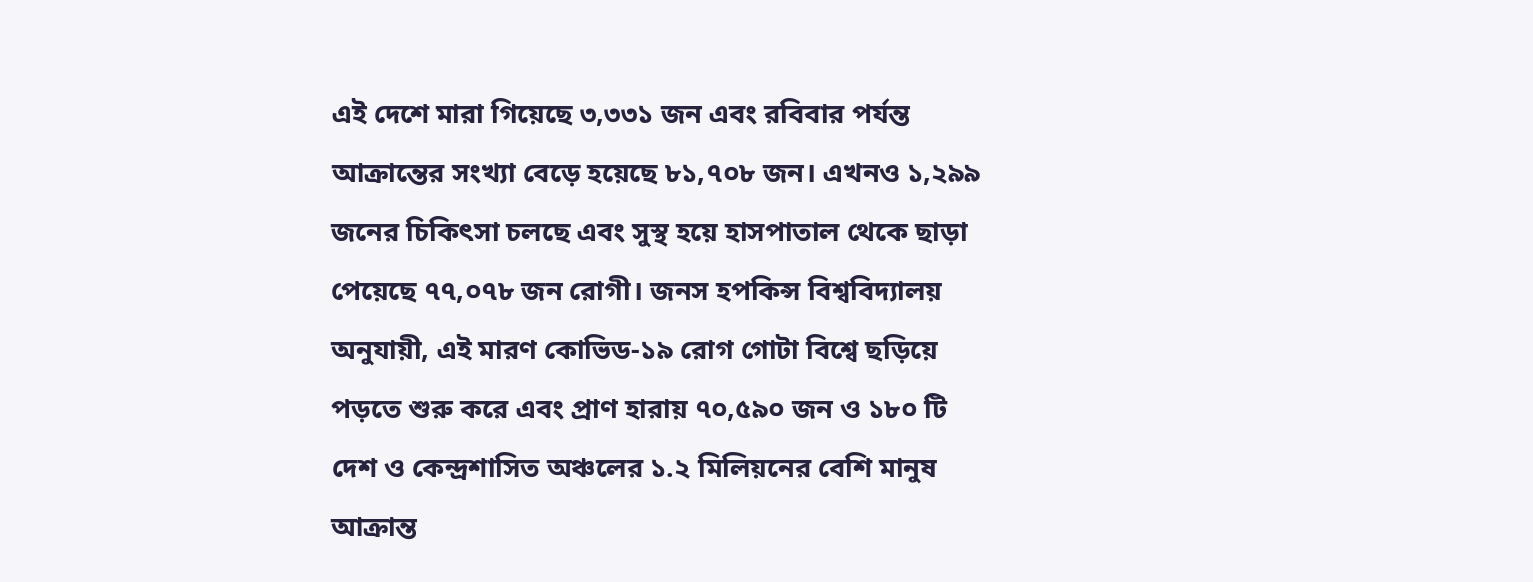এই দেশে মারা গিয়েছে ৩,৩৩১ জন এবং রবিবার পর্যন্ত আক্রান্তের সংখ্যা বেড়ে হয়েছে ৮১,৭০৮ জন। এখনও ১,২৯৯ জনের চিকিৎসা চলছে এবং সুস্থ হয়ে হাসপাতাল থেকে ছাড়া পেয়েছে ৭৭,০৭৮ জন রোগী। জনস হপকিন্স বিশ্ববিদ্যালয় অনুযায়ী, এই মারণ কোভিড-১৯ রোগ গোটা বিশ্বে ছড়িয়ে পড়তে শুরু করে এবং প্রাণ হারায় ৭০,৫৯০ জন ও ১৮০ টি দেশ ও কেন্দ্রশাসিত অঞ্চলের ১.২ মিলিয়নের বেশি মানুষ আক্রান্ত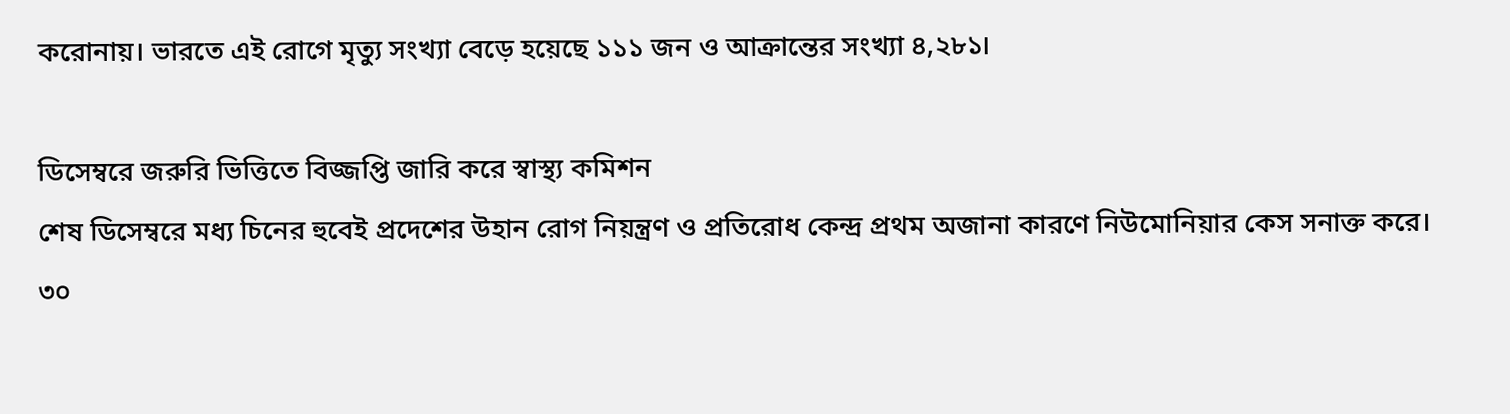করোনায়। ভারতে এই রোগে মৃত্যু সংখ্যা বেড়ে হয়েছে ১১১ জন ও আক্রান্তের সংখ্যা ৪,২৮১।

ডিসেম্বরে জরুরি ভিত্তিতে বিজ্জপ্তি জারি করে স্বাস্থ্য কমিশন
শেষ ডিসেম্বরে মধ্য চিনের হুবেই প্রদেশের উহান রোগ নিয়ন্ত্রণ ও প্রতিরোধ কেন্দ্র প্রথম অজানা কারণে নিউমোনিয়ার কেস সনাক্ত করে। ৩০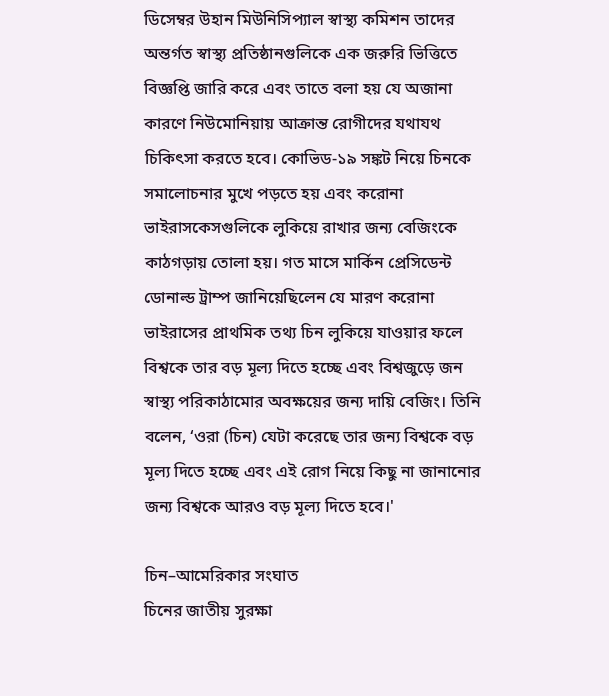ডিসেম্বর উহান মিউনিসিপ্যাল স্বাস্থ্য কমিশন তাদের অন্তর্গত স্বাস্থ্য প্রতিষ্ঠানগুলিকে এক জরুরি ভিত্তিতে বিজ্ঞপ্তি জারি করে এবং তাতে বলা হয় যে অজানা কারণে নিউমোনিয়ায় আক্রান্ত রোগীদের যথাযথ চিকিৎসা করতে হবে। কোভিড-১৯ সঙ্কট নিয়ে চিনকে সমালোচনার মুখে পড়তে হয় এবং করোনা ভাইরাসকেসগুলিকে লুকিয়ে রাখার জন্য বেজিংকে কাঠগড়ায় তোলা হয়। গত মাসে মার্কিন প্রেসিডেন্ট ডোনাল্ড ট্রাম্প জানিয়েছিলেন যে মারণ করোনা ভাইরাসের প্রাথমিক তথ্য চিন লুকিয়ে যাওয়ার ফলে বিশ্বকে তার বড় মূল্য দিতে হচ্ছে এবং বিশ্বজুড়ে জন স্বাস্থ্য পরিকাঠামোর অবক্ষয়ের জন্য দায়ি বেজিং। তিনি বলেন, ‘ওরা (চিন) যেটা করেছে তার জন্য বিশ্বকে বড় মূল্য দিতে হচ্ছে এবং এই রোগ নিয়ে কিছু না জানানোর জন্য বিশ্বকে আরও বড় মূল্য দিতে হবে।'

চিন–আমেরিকার সংঘাত
চিনের জাতীয় সুরক্ষা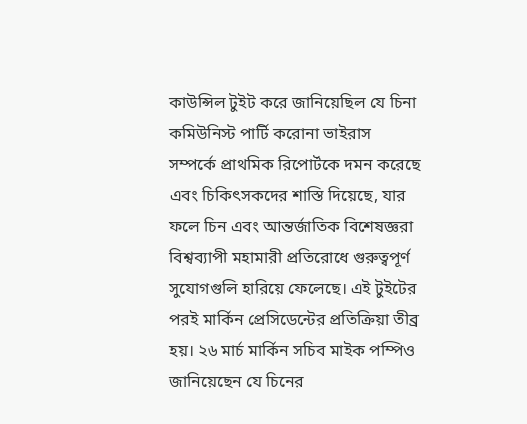কাউন্সিল টুইট করে জানিয়েছিল যে চিনা কমিউনিস্ট পার্টি করোনা ভাইরাস সম্পর্কে প্রাথমিক রিপোর্টকে দমন করেছে এবং চিকিৎসকদের শাস্তি দিয়েছে, যার ফলে চিন এবং আন্তর্জাতিক বিশেষজ্ঞরা বিশ্বব্যাপী মহামারী প্রতিরোধে গুরুত্বপূর্ণ সুযোগগুলি হারিয়ে ফেলেছে। এই টুইটের পরই মার্কিন প্রেসিডেন্টের প্রতিক্রিয়া তীব্র হয়। ২৬ মার্চ মার্কিন সচিব মাইক পম্পিও জানিয়েছেন যে চিনের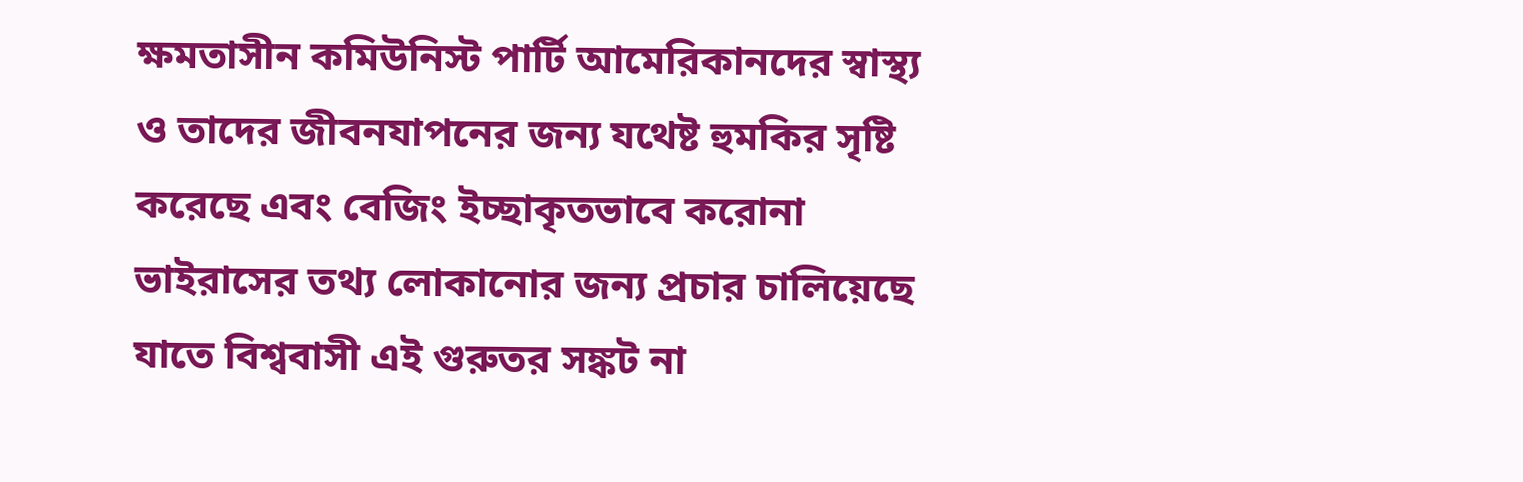ক্ষমতাসীন কমিউনিস্ট পার্টি আমেরিকানদের স্বাস্থ্য ও তাদের জীবনযাপনের জন্য যথেষ্ট হুমকির সৃষ্টি করেছে এবং বেজিং ইচ্ছাকৃতভাবে করোনা ভাইরাসের তথ্য লোকানোর জন্য প্রচার চালিয়েছে যাতে বিশ্ববাসী এই গুরুতর সঙ্কট না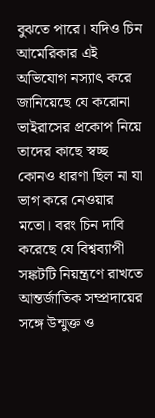বুঝতে পারে। যদিও চিন আমেরিকার এই অভিযোগ নস্যাৎ করে জানিয়েছে যে করোনা ভাইরাসের প্রকোপ নিয়ে তাদের কাছে স্বচ্ছ কোনও ধারণা ছিল না যা ভাগ করে নেওয়ার মতো। বরং চিন দাবি করেছে যে বিশ্বব্যাপী সঙ্কটটি নিয়ন্ত্রণে রাখতে আন্তর্জাতিক সম্প্রদায়ের সঙ্গে উন্মুক্ত ও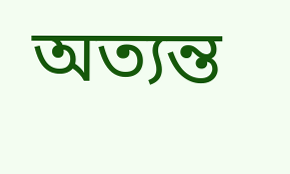অত্যন্ত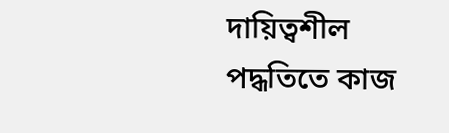দায়িত্বশীল পদ্ধতিতে কাজ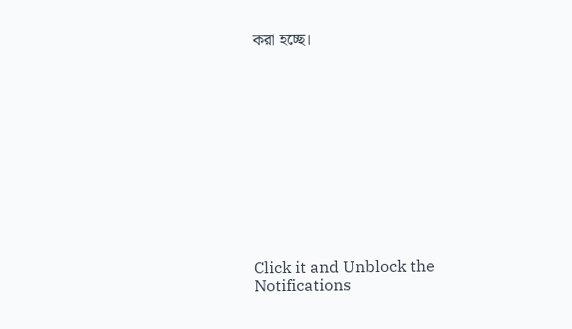করা হচ্ছে।












Click it and Unblock the Notifications